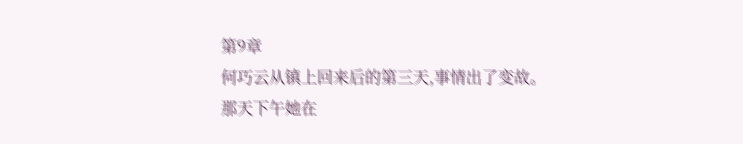第9章
何巧云从镇上回来后的第三天,事情出了变故。
那天下午她在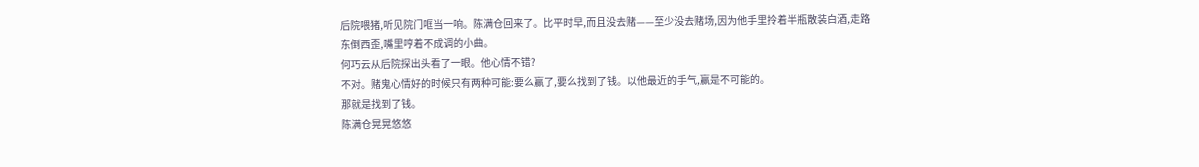后院喂猪,听见院门哐当一响。陈满仓回来了。比平时早,而且没去赌——至少没去赌场,因为他手里拎着半瓶散装白酒,走路东倒西歪,嘴里哼着不成调的小曲。
何巧云从后院探出头看了一眼。他心情不错?
不对。赌鬼心情好的时候只有两种可能:要么赢了,要么找到了钱。以他最近的手气,赢是不可能的。
那就是找到了钱。
陈满仓晃晃悠悠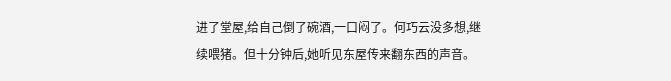进了堂屋,给自己倒了碗酒,一口闷了。何巧云没多想,继续喂猪。但十分钟后,她听见东屋传来翻东西的声音。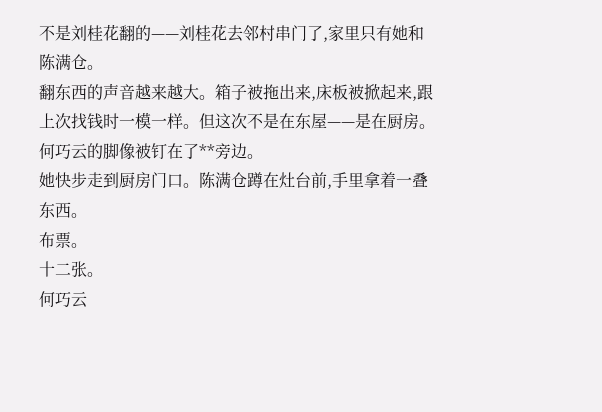不是刘桂花翻的——刘桂花去邻村串门了,家里只有她和陈满仓。
翻东西的声音越来越大。箱子被拖出来,床板被掀起来,跟上次找钱时一模一样。但这次不是在东屋——是在厨房。
何巧云的脚像被钉在了**旁边。
她快步走到厨房门口。陈满仓蹲在灶台前,手里拿着一叠东西。
布票。
十二张。
何巧云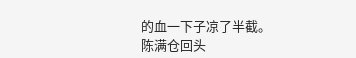的血一下子凉了半截。
陈满仓回头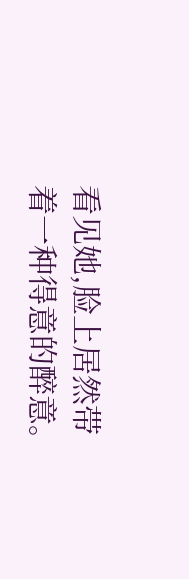看见她,脸上居然带着一种得意的醉意。